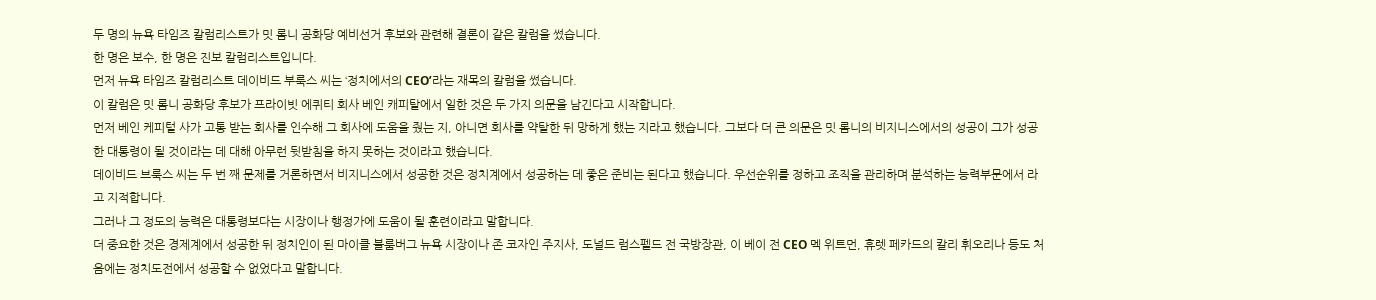두 명의 뉴욕 타임즈 칼럼리스트가 밋 롬니 공화당 예비선거 후보와 관련해 결론이 같은 칼럼을 썼습니다.
한 명은 보수, 한 명은 진보 칼럼리스트입니다.
먼저 뉴욕 타임즈 칼럼리스트 데이비드 부룩스 씨는 ‘정치에서의 CEO’라는 재목의 칼럼을 썼습니다.
이 칼럼은 밋 롬니 공화당 후보가 프라이빗 에퀴티 회사 베인 캐피탈에서 일한 것은 두 가지 의문을 남긴다고 시작합니다.
먼저 베인 케피털 사가 고통 받는 회사를 인수해 그 회사에 도움을 줬는 지, 아니면 회사를 약탈한 뒤 망하게 했는 지라고 했습니다. 그보다 더 큰 의문은 밋 롬니의 비지니스에서의 성공이 그가 성공한 대통령이 될 것이라는 데 대해 아무런 뒷받침을 하지 못하는 것이라고 했습니다.
데이비드 브룩스 씨는 두 번 째 문제를 거론하면서 비지니스에서 성공한 것은 정치계에서 성공하는 데 좋은 준비는 된다고 했습니다. 우선순위를 정하고 조직을 관리하며 분석하는 능력부문에서 라고 지적합니다.
그러나 그 정도의 능력은 대통령보다는 시장이나 행정가에 도움이 될 훈련이라고 말합니다.
더 중요한 것은 경제계에서 성공한 뒤 정치인이 된 마이클 블룸버그 뉴욕 시장이나 존 코자인 주지사, 도널드 럼스펠드 전 국방장관, 이 베이 전 CEO 멕 위트먼, 휴렛 페카드의 칼리 휘오리나 등도 처음에는 정치도전에서 성공할 수 없었다고 말합니다.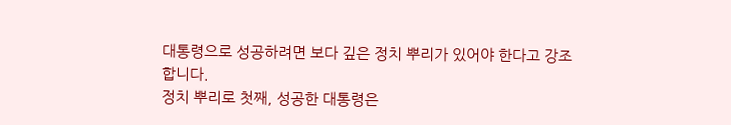대통령으로 성공하려면 보다 깊은 정치 뿌리가 있어야 한다고 강조합니다.
정치 뿌리로 첫째, 성공한 대통령은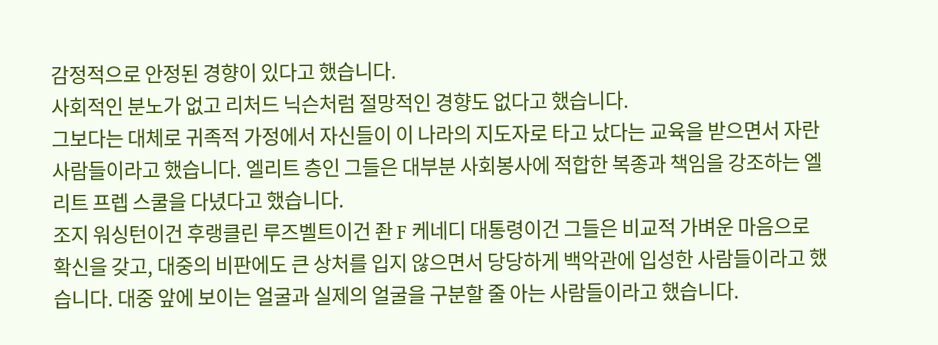감정적으로 안정된 경향이 있다고 했습니다.
사회적인 분노가 없고 리처드 닉슨처럼 절망적인 경향도 없다고 했습니다.
그보다는 대체로 귀족적 가정에서 자신들이 이 나라의 지도자로 타고 났다는 교육을 받으면서 자란 사람들이라고 했습니다. 엘리트 층인 그들은 대부분 사회봉사에 적합한 복종과 책임을 강조하는 엘리트 프렙 스쿨을 다녔다고 했습니다.
조지 워싱턴이건 후랭클린 루즈벨트이건 좐 F 케네디 대통령이건 그들은 비교적 가벼운 마음으로 확신을 갖고, 대중의 비판에도 큰 상처를 입지 않으면서 당당하게 백악관에 입성한 사람들이라고 했습니다. 대중 앞에 보이는 얼굴과 실제의 얼굴을 구분할 줄 아는 사람들이라고 했습니다.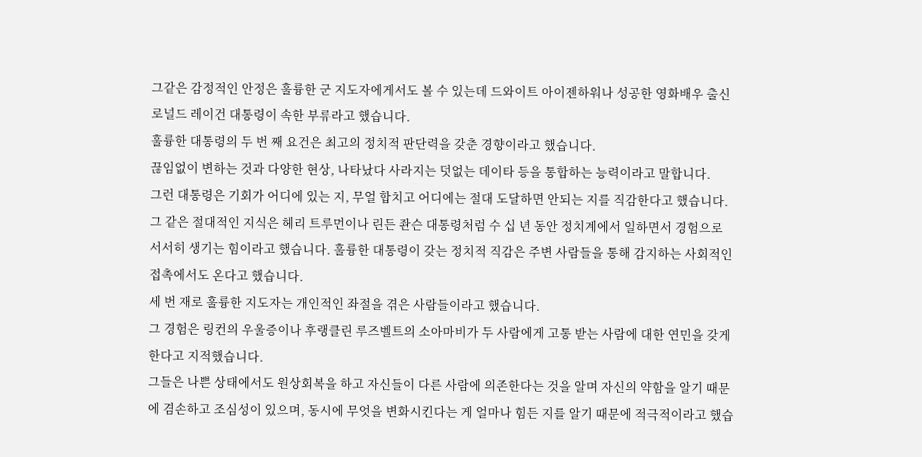그같은 감정적인 안정은 훌륭한 군 지도자에게서도 볼 수 있는데 드와이트 아이젠하워나 성공한 영화배우 출신 로널드 레이건 대통령이 속한 부류라고 했습니다.
훌륭한 대통령의 두 번 째 요건은 최고의 정치적 판단력을 갖춘 경향이라고 했습니다.
끊임없이 변하는 것과 다양한 현상, 나타났다 사라지는 덧없는 데이타 등을 통합하는 능력이라고 말합니다.
그런 대통령은 기회가 어디에 있는 지, 무얼 합치고 어디에는 절대 도달하면 안되는 지를 직감한다고 했습니다.
그 같은 절대적인 지식은 헤리 트루먼이나 린든 좐슨 대통령처럼 수 십 년 동안 정치계에서 일하면서 경험으로 서서히 생기는 힘이라고 했습니다. 훌륭한 대통령이 갖는 정치적 직감은 주변 사람들을 통해 감지하는 사회적인 접촉에서도 온다고 했습니다.
세 번 재로 훌륭한 지도자는 개인적인 좌절을 겪은 사람들이라고 했습니다.
그 경험은 링컨의 우울증이나 후랭클린 루즈벨트의 소아마비가 두 사람에게 고통 받는 사람에 대한 연민을 갖게 한다고 지적했습니다.
그들은 나쁜 상태에서도 원상회복을 하고 자신들이 다른 사람에 의존한다는 것을 알며 자신의 약함을 알기 때문에 겸손하고 조심성이 있으며, 동시에 무엇을 변화시킨다는 게 얼마나 힘든 지를 알기 때문에 적극적이라고 했습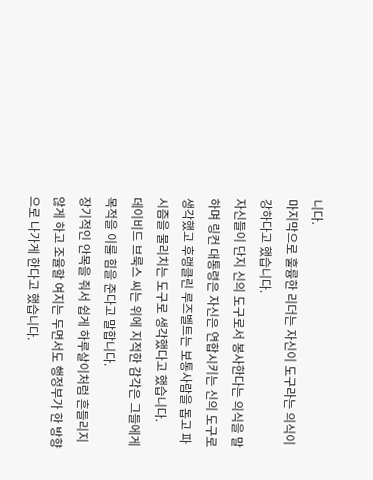니다.
마지막으로 훌륭한 리더는 자신이 도구라는 의식이 강하다고 했습니다.
자신들이 단지 신의 도구로서 봉사한다는 의식을 말하며 링컨 대통령은 자신은 연합시키는 신의 도구로 생각했고 후랭클린 루즈벨트는 보통사람을 돕고 파시즘을 물리치는 도구로 생각했다고 했습니다.
데이비드 브룩스 씨는 위에 지적한 감각은 그들에게 목적을 이룰 힘을 준다고 말합니다.
장기적인 안목을 줘서 쉽게 하루살이처럼 흔들리지 않게 하고 조율할 여지는 두면서도 행정부가 한 방향으로 나가게 한다고 했습니다.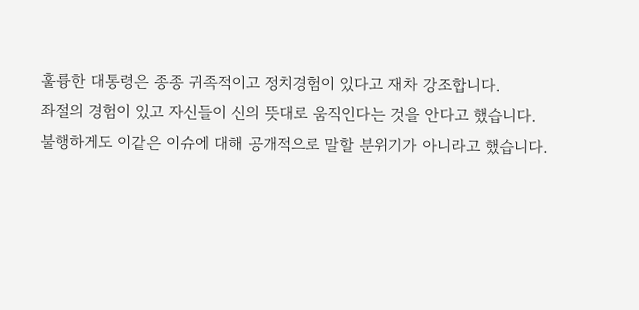훌륭한 대통령은 종종 귀족적이고 정치경험이 있다고 재차 강조합니다.
좌절의 경험이 있고 자신들이 신의 뜻대로 움직인다는 것을 안다고 했습니다.
불행하게도 이같은 이슈에 대해 공개적으로 말할 분위기가 아니라고 했습니다.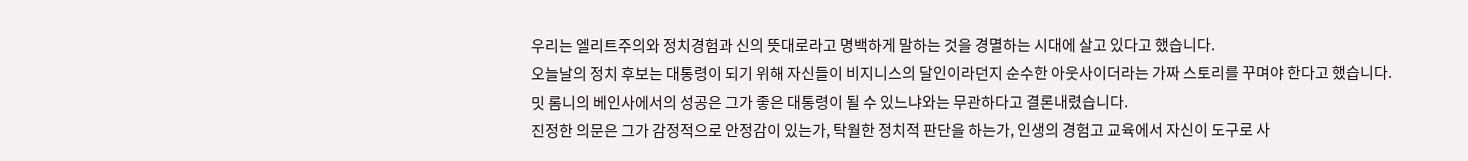우리는 엘리트주의와 정치경험과 신의 뜻대로라고 명백하게 말하는 것을 경멸하는 시대에 살고 있다고 했습니다.
오늘날의 정치 후보는 대통령이 되기 위해 자신들이 비지니스의 달인이라던지 순수한 아웃사이더라는 가짜 스토리를 꾸며야 한다고 했습니다.
밋 롬니의 베인사에서의 성공은 그가 좋은 대통령이 될 수 있느냐와는 무관하다고 결론내렸습니다.
진정한 의문은 그가 감정적으로 안정감이 있는가, 탁월한 정치적 판단을 하는가, 인생의 경험고 교육에서 자신이 도구로 사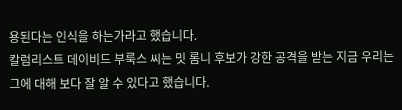용된다는 인식을 하는가라고 했습니다.
칼럼리스트 데이비드 부룩스 씨는 밋 롬니 후보가 강한 공격을 받는 지금 우리는 그에 대해 보다 잘 알 수 있다고 했습니다.